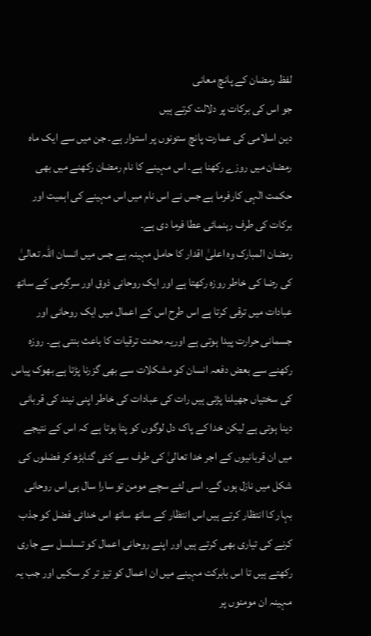لفظ رمضان کے پانچ معانی
جو اس کی برکات پر دلالت کرتے ہیں
دین اسلامی کی عمارت پانچ ستونوں پر استوار ہے۔ جن میں سے ایک ماہ رمضان میں روزے رکھنا ہے۔ اس مہینے کا نام رمضان رکھنے میں بھی حکمت الٰہی کارفرما ہے جس نے اس نام میں اس مہینے کی اہمیت اور برکات کی طرف رہنمائی عطا فرما دی ہے۔
رمضان المبارک وہ اعلیٰ اقدار کا حامل مہینہ ہے جس میں انسان اللہ تعالیٰ کی رضا کی خاطر روزہ رکھتا ہے اور ایک روحانی ذوق اور سرگرمی کے ساتھ عبادات میں ترقی کرتا ہے اس طرح اس کے اعمال میں ایک روحانی اور جسمانی حرارت پیدا ہوتی ہے اوریہ محنت ترقیات کا باعث بنتی ہے۔ روزہ رکھنے سے بعض دفعہ انسان کو مشکلات سے بھی گزرنا پڑتا ہے بھوک پیاس کی سختیاں جھیلنا پڑتی ہیں رات کی عبادات کی خاطر اپنی نیند کی قربانی دینا ہوتی ہے لیکن خدا کے پاک دل لوگوں کو پتا ہوتا ہے کہ اس کے نتیجے میں ان قربانیوں کے اجر خدا تعالیٰ کی طرف سے کئی گنابڑھ کر فضلوں کی شکل میں نازل ہوں گے۔ اسی لئے سچے مومن تو سارا سال ہی اس روحانی بہار کا انتظار کرتے ہیں اس انتظار کے ساتھ ساتھ اس خدائی فضل کو جذب کرنے کی تیاری بھی کرتے ہیں اور اپنے روحانی اعمال کو تسلسل سے جاری رکھتے ہیں تا اس بابرکت مہینے میں ان اعمال کو تیز تر کر سکیں اور جب یہ مہینہ ان مومنوں پر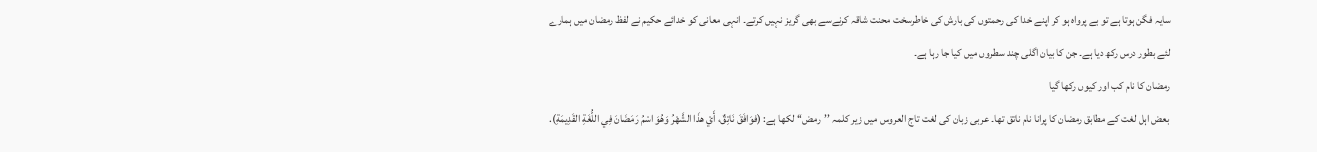سایہ فگن ہوتا ہے تو بے پرواہ ہو کر اپنے خدا کی رحمتوں کی بارش کی خاطرسخت محنت شاقہ کرنےسے بھی گریز نہیں کرتے۔ انہی معانی کو خدائے حکیم نے لفظ رمضان میں ہمارے لئے بطور درس رکھ دیا ہے۔ جن کا بیان اگلی چند سطروں میں کیا جا رہا ہے۔
رمضان کا نام کب اور کیوں رکھا گیا
بعض اہل لغت کے مطابق رمضان کا پرانا نام ناتق تھا۔ عربی زبان کی لغت تاج العروس میں زیر کلمہ ’’رمض‘‘ لکھا ہے: (فوَافَقَ نَاتِقٌ، أَيْ هذَا الشَّهْرُ وَهُوَ اسْمُ رَمَضَانَ فِي اللُّغَةِ القَدِيمَةِ).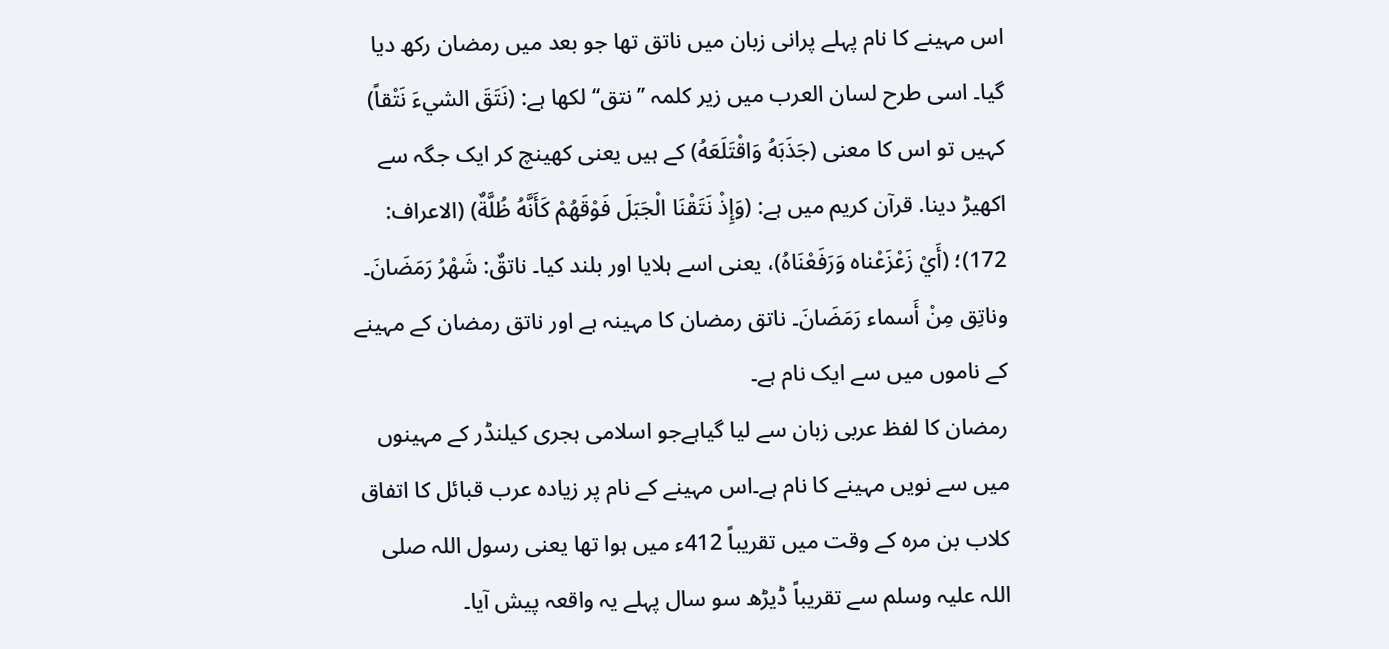اس مہینے کا نام پہلے پرانی زبان میں ناتق تھا جو بعد میں رمضان رکھ دیا گیا۔ اسی طرح لسان العرب میں زیر کلمہ ’’نتق‘‘ لکھا ہے: (نَتَقَ الشيءَ نَتْقاً) کہیں تو اس کا معنی (جَذَبَهُ وَاقْتَلَعَهُ) کے ہیں یعنی کھینچ کر ایک جگہ سے اکھیڑ دینا. قرآن کریم میں ہے: (وَإِذْ نَتَقْنَا الْجَبَلَ فَوْقَهُمْ كَأَنَّهُ ظُلَّةٌ) (الاعراف: 172)؛ (أَيْ زَعْزَعْناه وَرَفَعْنَاهُ)، یعنی اسے ہلایا اور بلند کیا۔ ناتقٌ: شَهْرُ رَمَضَانَ۔ وناتِق مِنْ أَسماء رَمَضَانَ۔ ناتق رمضان کا مہینہ ہے اور ناتق رمضان کے مہینے کے ناموں میں سے ایک نام ہے۔
رمضان كا لفظ عربى زبان سے لیا گیاہےجو اسلامی ہجری کیلنڈر کے مہینوں میں سے نویں مہینے کا نام ہے۔اس مہینے کے نام پر زیادہ عرب قبائل کا اتفاق کلاب بن مرہ کے وقت میں تقریباً 412ء میں ہوا تھا یعنی رسول اللہ صلی اللہ علیہ وسلم سے تقریباً ڈیڑھ سو سال پہلے یہ واقعہ پیش آیا۔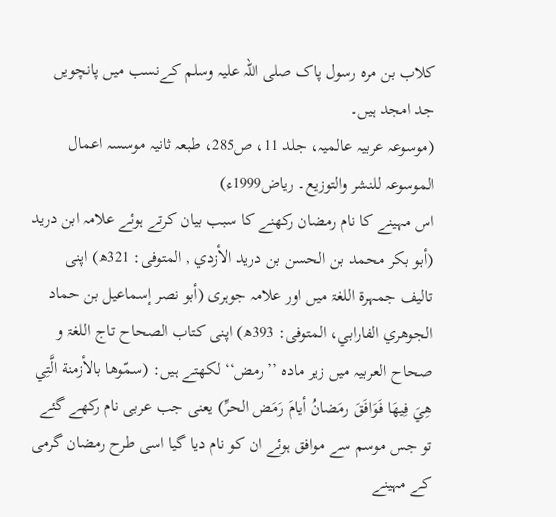کلاب بن مرہ رسول پاک صلی اللہ علیہ وسلم کےنسب میں پانچویں جد امجد ہیں۔
(موسوعہ عربیہ عالمیہ، جلد 11، ص285، طبعہ ثانیہ موسسہ اعمال الموسوعہ للنشر والتوزیع۔ ریاض1999ء)
اس مہینے کا نام رمضان رکھنے کا سبب بیان کرتے ہوئے علامہ ابن درید (أبو بكر محمد بن الحسن بن دريد الأزدي , المتوفى: 321ھ) اپنی تالیف جمہرۃ اللغۃ میں اور علامہ جوہری (أبو نصر إسماعيل بن حماد الجوهري الفارابي، المتوفى: 393ھ) اپنی کتاب الصحاح تاج اللغۃ و صحاح العربیہ میں زیر مادہ ’’رمض‘‘ لکھتے ہیں: (سمّوها بالأزمنة الَّتِي هِيَ فِيهَا فَوَافَقَ رمَضانُ أيامَ رَمَض الحرِّ) یعنی جب عربی نام رکھے گئے تو جس موسم سے موافق ہوئے ان کو نام دیا گیا اسی طرح رمضان گرمی کے مہینے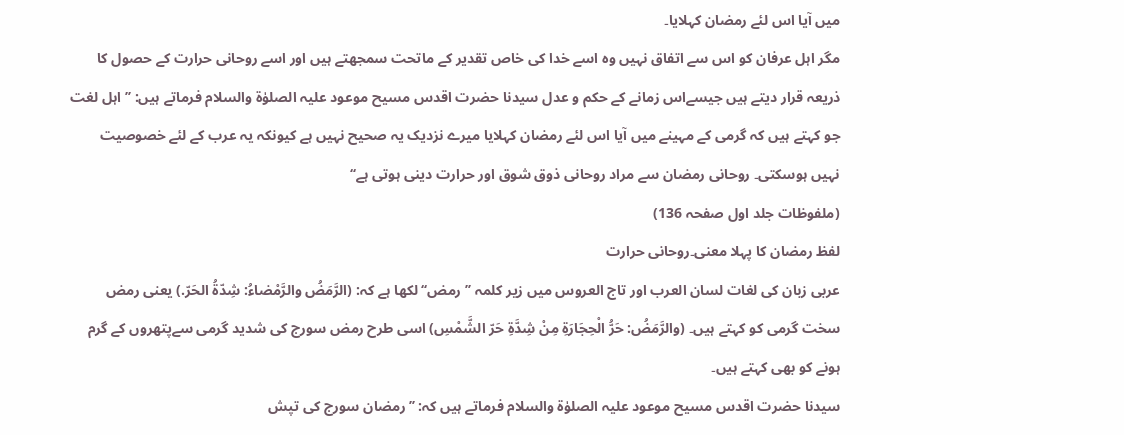میں آیا اس لئے رمضان کہلایا۔
مگر اہل عرفان کو اس سے اتفاق نہیں وہ اسے خدا کی خاص تقدیر کے ماتحت سمجھتے ہیں اور اسے روحانی حرارت کے حصول کا ذریعہ قرار دیتے ہیں جیسےاس زمانے کے حکم و عدل سیدنا حضرت اقدس مسیح موعود علیہ الصلوٰۃ والسلام فرماتے ہیں: ’’اہل لغت جو کہتے ہیں کہ گرمی کے مہینے میں آیا اس لئے رمضان کہلایا میرے نزدیک یہ صحیح نہیں ہے کیونکہ یہ عرب کے لئے خصوصیت نہیں ہوسکتی۔ روحانی رمضان سے مراد روحانی ذوق شوق اور حرارت دینی ہوتی ہے‘‘
(ملفوظات جلد اول صفحہ 136)
لفظ رمضان کا پہلا معنی۔روحانی حرارت
عربی زبان کی لغات لسان العرب اور تاج العروس میں زیر کلمہ ’’رمض‘‘ لکھا ہے کہ: (الرَّمَضُ والرَّمْضاءُ: شِدّةُ الحَرّ.) یعنی رمض سخت گرمی کو کہتے ہیں۔ (والرَّمَضُ: حَرُّ الْحِجَارَةِ مِنْ شِدَّةِ حَرّ الشَّمْسِ) اسی طرح رمض سورج کی شدید گرمی سےپتھروں کے گرم ہونے کو بھی کہتے ہیں۔
سیدنا حضرت اقدس مسیح موعود علیہ الصلوٰۃ والسلام فرماتے ہیں کہ: ’’رمضان سورج کی تپش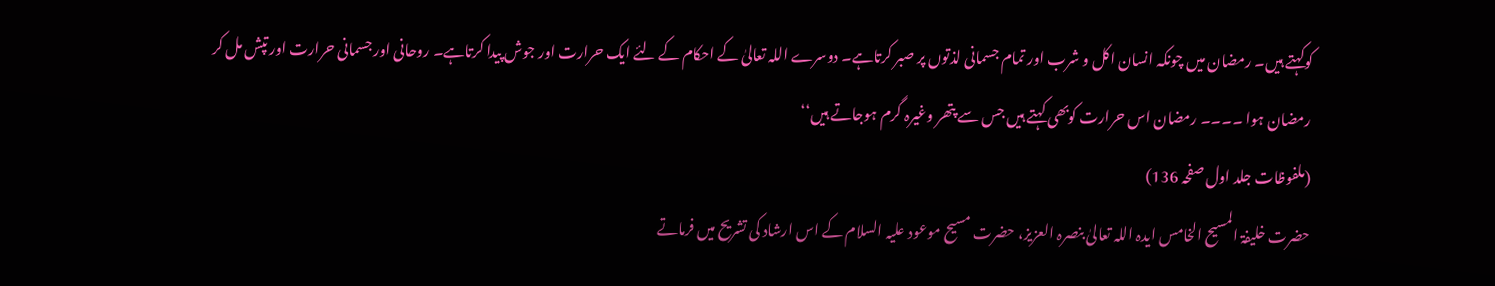کوکہتے ہیں۔ رمضان میں چونکہ انسان اکل و شرب اور تمام جسمانی لذتوں پر صبر کرتاہے۔ دوسرے اللہ تعالیٰ کے احکام کے لئے ایک حرارت اور جوش پیدا کرتاہے۔ روحانی اور جسمانی حرارت اور تپش مل کر رمضان ہوا ۔۔۔۔ رمضان اس حرارت کوبھی کہتے ہیں جس سے پتھر وغیرہ گرم ہوجاتے ہیں‘‘
(ملفوظات جلد اول صفحہ 136)
حضرت خلیفۃ المسیح الخامس ایدہ اللہ تعالیٰ بنصرہ العزیز، حضرت مسیح موعود علیہ السلام کے اس ارشاد کی تشریح میں فرماتے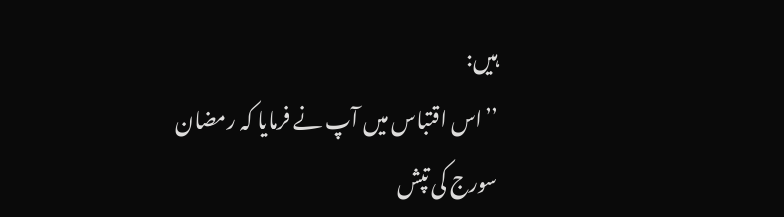ہیں:
’’اس اقتباس میں آپ نے فرمایا کہ رمضان سورج کی تپش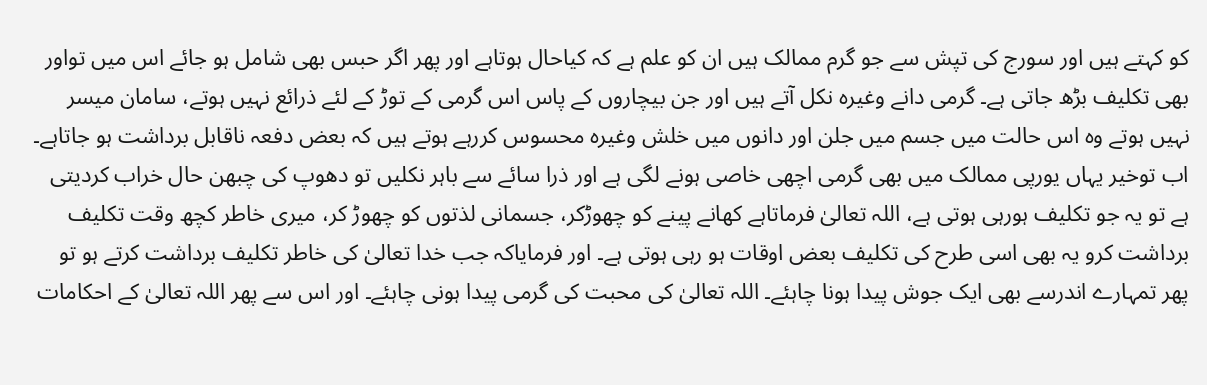کو کہتے ہیں اور سورج کی تپش سے جو گرم ممالک ہیں ان کو علم ہے کہ کیاحال ہوتاہے اور پھر اگر حبس بھی شامل ہو جائے اس میں تواور بھی تکلیف بڑھ جاتی ہے۔ گرمی دانے وغیرہ نکل آتے ہیں اور جن بیچاروں کے پاس اس گرمی کے توڑ کے لئے ذرائع نہیں ہوتے، سامان میسر نہیں ہوتے وہ اس حالت میں جسم میں جلن اور دانوں میں خلش وغیرہ محسوس کررہے ہوتے ہیں کہ بعض دفعہ ناقابل برداشت ہو جاتاہے۔ اب توخیر یہاں یورپی ممالک میں بھی گرمی اچھی خاصی ہونے لگی ہے اور ذرا سائے سے باہر نکلیں تو دھوپ کی چبھن حال خراب کردیتی ہے تو یہ جو تکلیف ہورہی ہوتی ہے، اللہ تعالیٰ فرماتاہے کھانے پینے کو چھوڑکر، جسمانی لذتوں کو چھوڑ کر، میری خاطر کچھ وقت تکلیف برداشت کرو یہ بھی اسی طرح کی تکلیف بعض اوقات ہو رہی ہوتی ہے۔ اور فرمایاکہ جب خدا تعالیٰ کی خاطر تکلیف برداشت کرتے ہو تو پھر تمہارے اندرسے بھی ایک جوش پیدا ہونا چاہئے۔ اللہ تعالیٰ کی محبت کی گرمی پیدا ہونی چاہئے۔ اور اس سے پھر اللہ تعالیٰ کے احکامات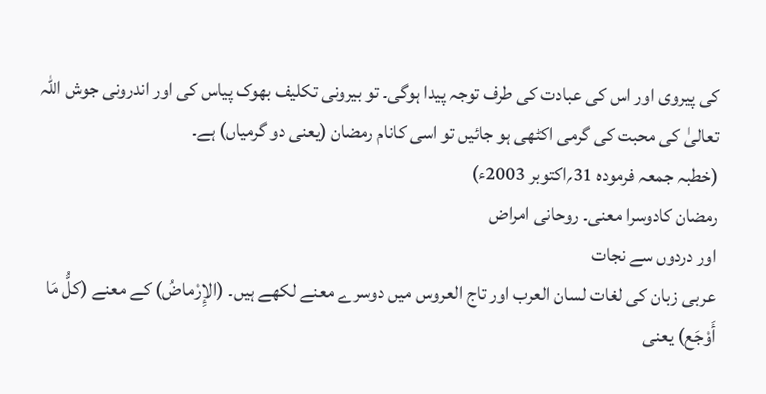کی پیروی اور اس کی عبادت کی طرف توجہ پیدا ہوگی۔ تو بیرونی تکلیف بھوک پیاس کی اور اندرونی جوش اللہ تعالیٰ کی محبت کی گرمی اکٹھی ہو جائیں تو اسی کانام رمضان (یعنی دو گرمیاں) ہے۔
(خطبہ جمعہ فرمودہ 31؍اکتوبر 2003ء)
رمضان کادوسرا معنی۔ روحانی امراض
اور دردوں سے نجات
عربی زبان کی لغات لسان العرب اور تاج العروس میں دوسرے معنے لکھے ہیں۔ (الإِرْماضُ) کے معنے (كلُّ مَا أَوْجَع) یعنی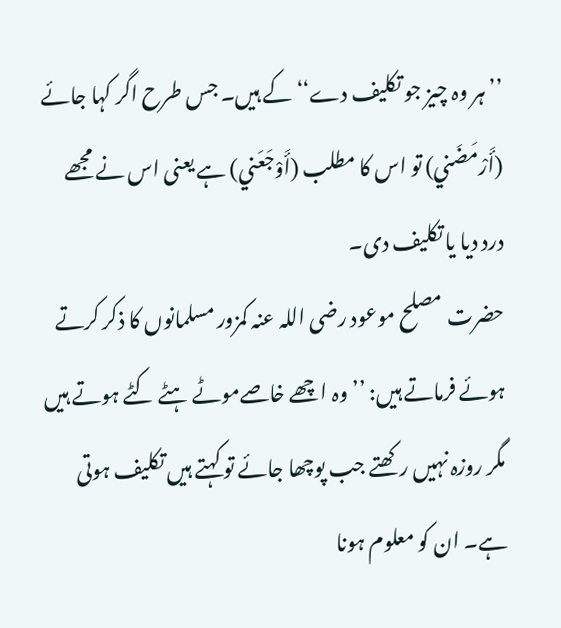’’ہر وہ چیز جو تکلیف دے‘‘ کے ہیں۔ جس طرح اگر کہا جائے (أَرْمَضَني) تو اس کا مطلب (أَوْجَعَني) ہے یعنی اس نے مجھے درد دیا یا تکلیف دی۔
حضرت مصلح موعود رضی اللہ عنہ کمزور مسلمانوں کا ذکر کرتے ہوئے فرماتے ہیں: ’’وہ اچھے خاصےموٹے ہٹے کٹے ہوتے ہیں مگر روزہ نہیں رکھتے جب پوچھا جائے تو کہتے ہیں تکلیف ہوتی ہے۔ ان کو معلوم ہونا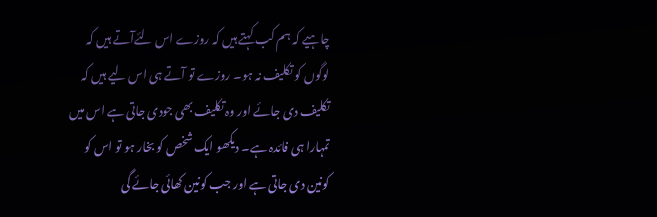چاہیے کہ ہم کب کہتے ہیں کہ روزے اس لئےآتے ہیں کہ لوگوں کو تکلیف نہ ہو۔ روزے تو آتے ہی اس لیے ہیں کہ تکلیف دی جائے اور وہ تکلیف بھی جودی جاتی ہے اس میں تمہارا ہی فائدہ ہے۔ دیکھو ایک شخص کو بخار ہو تو اس کو کونین دی جاتی ہے اور جب کونین کھائی جائے گی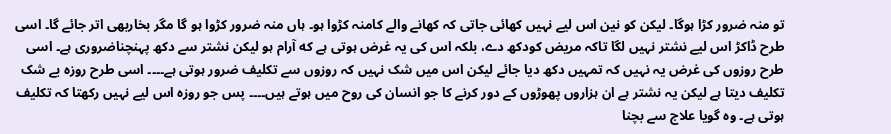تو منہ ضرور کڑا ہوگا۔ لیکن کو نین اس لیے نہیں کھائی جاتی کہ کھانے والے کامنہ کڑوا ہو۔ ہاں منہ ضرور کڑوا ہو گا مگر بخاربھی اتر جائے گا۔ اسی طرح ڈاکڑ اس لیے نشتر نہیں لگا تاکہ مریض کودکھ دے، بلکہ اس کی یہ غرض ہوتی ہے که آرام ہو لیکن نشتر سے دکھ پہنچناضروری ہے۔ اسی طرح روزوں کی غرض یہ نہیں کہ تمہیں دکھ دیا جائے لیکن اس میں شک نہیں کہ روزوں سے تکلیف ضرور ہوتی ہے۔۔۔۔ اسی طرح روزہ بے شک تکلیف دیتا ہے لیکن یہ نشتر ہے ان ہزاروں پھوڑوں کے دور کرنے کا جو انسان کی روح میں ہوتے ہیں۔۔۔۔ پس جو روزه اس لیے نہیں رکھتا کہ تکلیف ہوتی ہے۔ وہ گویا علاج سے بچنا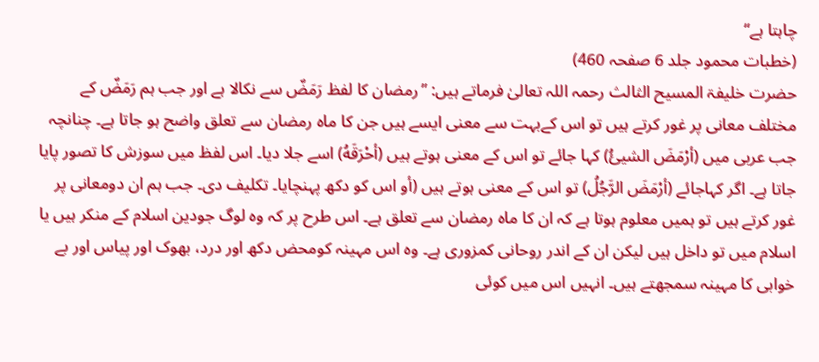چاہتا ہے‘‘
(خطبات محمود جلد 6 صفحہ 460)
حضرت خلیفۃ المسیح الثالث رحمہ اللہ تعالیٰ فرماتے ہیں: ’’رمضان کا لفظ رَمَضٌ سے نکالا ہے اور جب ہم رَمَضٌ کے مختلف معانی پر غور کرتے ہیں تو اس کےبہت سے معنی ایسے ہیں جن کا ماہ رمضان سے تعلق واضح ہو جاتا ہے۔ چنانچہ جب عربی میں (أرْمَضَ الشيئُ) کہا جائے تو اس کے معنی ہوتے ہیں (أحْرَقَهُ) اسے جلا دیا۔ اس لفظ میں سوزش کا تصور پایا جاتا ہے۔ اگر کہاجائے (أرْمَضَ الرَّجُلُ) تو اس کے معنی ہوتے ہیں (أو اس کو دکھ پہنچایا۔ تکلیف دی۔ جب ہم ان دومعانی پر غور کرتے ہیں تو ہمیں معلوم ہوتا ہے کہ ان کا ماہ رمضان سے تعلق ہے۔ اس طرح پر کہ وہ لوگ جودین اسلام کے منکر ہیں یا اسلام میں تو داخل ہیں لیکن ان کے اندر روحانی کمزوری ہے۔ وہ اس مہینہ کومحض دکھ اور درد، بھوک اور پیاس اور بے خوابی کا مہینہ سمجھتے ہیں۔ انہیں اس میں کوئی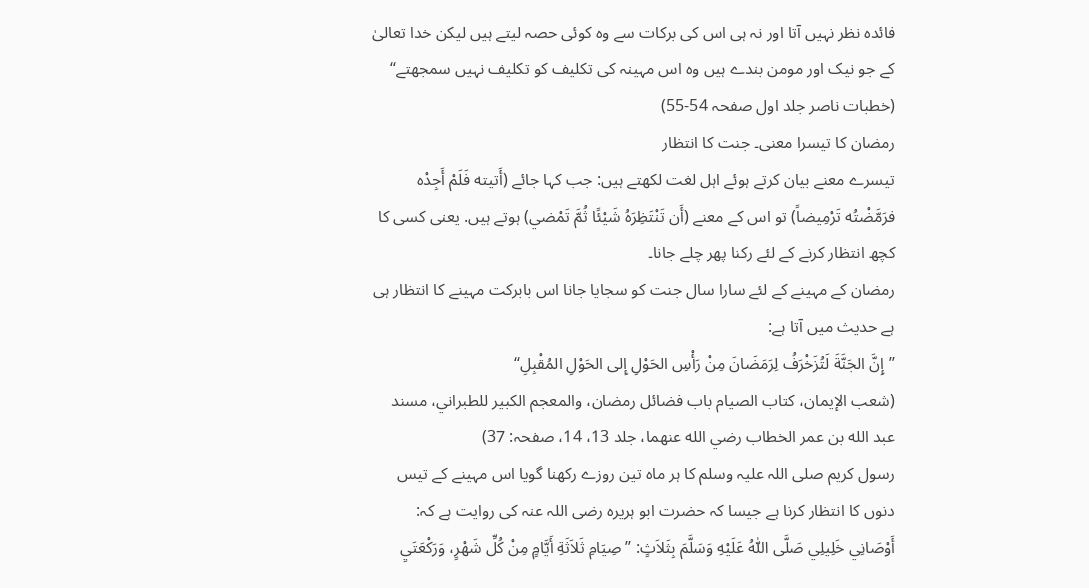فائدہ نظر نہیں آتا اور نہ ہی اس کی برکات سے وہ کوئی حصہ لیتے ہیں لیکن خدا تعالیٰ کے جو نیک اور مومن بندے ہیں وہ اس مہینہ کی تکلیف کو تکلیف نہیں سمجھتے‘‘
(خطبات ناصر جلد اول صفحہ 54-55)
رمضان کا تیسرا معنی۔ جنت کا انتظار
تیسرے معنے بیان کرتے ہوئے اہل لغت لکھتے ہیں: جب کہا جائے (أَتيته فَلَمْ أَجِدْه فرَمَّضْتُه تَرْمِيضاً) تو اس کے معنے (أَن تَنْتَظِرَهُ شَيْئًا ثُمَّ تَمْضي) ہوتے ہیں. یعنی کسی کا کچھ انتظار کرنے کے لئے رکنا پھر چلے جانا۔
رمضان کے مہینے کے لئے سارا سال جنت کو سجایا جانا اس بابرکت مہینے کا انتظار ہی ہے حدیث میں آتا ہے:
’’إِنَّ الجَنَّةَ لَتُزَخْرَفُ لِرَمَضَانَ مِنْ رَأْسِ الحَوْلِ إِلى الحَوْلِ المُقْبِلِ‘‘
(شعب الإيمان، كتاب الصيام باب فضائل رمضان، والمعجم الكبير للطبراني، مسند عبد الله بن عمر الخطاب رضي الله عنهما، جلد 13، 14، صفحہ: 37)
رسول کریم صلی اللہ علیہ وسلم کا ہر ماہ تین روزے رکھنا گویا اس مہینے کے تیس دنوں کا انتظار کرنا ہے جيسا كہ حضرت ابو ہریرہ رضی اللہ عنہ کی روایت ہے کہ: أَوْصَانِي خَلِيلِي صَلَّى اللّٰهُ عَلَيْهِ وَسَلَّمَ بِثَلاَثٍ: ’’صِيَامِ ثَلاَثَةِ أَيَّامٍ مِنْ كُلِّ شَهْرٍ، وَرَكْعَتَيِ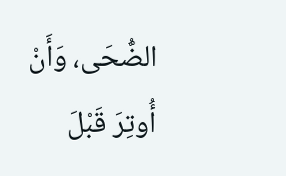الضُّحَى، وَأَنْ أُوتِرَ قَبْلَ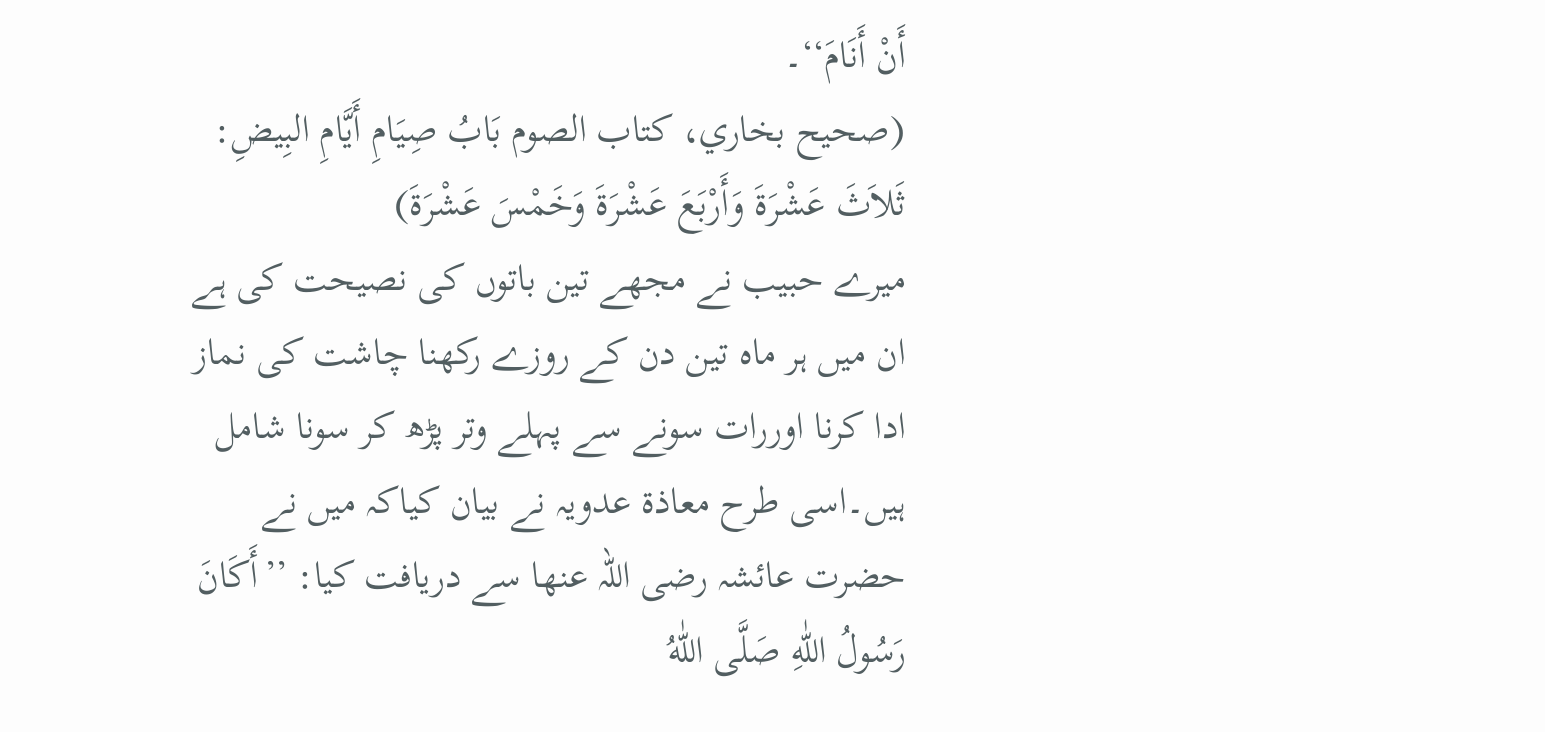أَنْ أَنَامَ‘‘۔
(صحيح بخاري، كتاب الصوم بَابُ صِيَامِ أَيَّامِ البِيضِ: ثَلاَثَ عَشْرَةَ وَأَرْبَعَ عَشْرَةَ وَخَمْسَ عَشْرَةَ)
میرے حبیب نے مجھے تین باتوں کی نصیحت کی ہے ان میں ہر ماہ تین دن کے روزے رکھنا چاشت کی نماز ادا کرنا اوررات سونے سے پہلے وتر پڑھ کر سونا شامل ہیں۔اسی طرح معاذۃ عدویہ نے بیان کیاکہ میں نے حضرت عائشہ رضی اللہ عنھا سے دریافت کیا: ’’أَكَانَ رَسُولُ اللّٰهِ صَلَّى اللّٰهُ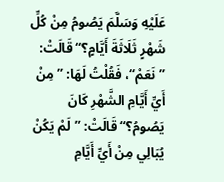عَلَيْهِ وَسَلَّمَ يَصُومُ مِنْ كُلِّ شَهْرٍ ثَلَاثَةَ أَيَّامٍ؟‘‘ قَالَتْ: ’’نَعَمْ‘‘، فَقُلْتُ لَهَا: ’’مِنْ أَيِّ أَيَّامِ الشَّهْرِ كَانَ يَصُومُ؟‘‘ قَالَتْ: ’’لَمْ يَكُنْ يُبَالِي مِنْ أَيِّ أَيَّامِ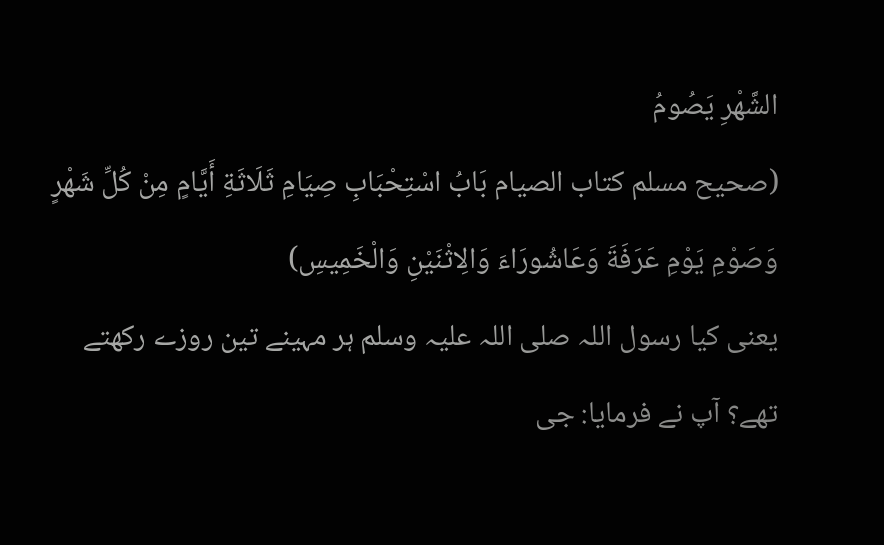الشَّهْرِ يَصُومُ
(صحيح مسلم كتاب الصيام بَابُ اسْتِحْبَابِ صِيَامِ ثَلَاثَةِ أَيَّامٍ مِنْ كُلِّ شَهْرٍ وَصَوْمِ يَوْمِ عَرَفَةَ وَعَاشُورَاءَ وَالِاثْنَيْنِ وَالْخَمِيسِ)
یعنی کیا رسول اللہ صلی اللہ علیہ وسلم ہر مہینے تین روزے رکھتے تھے؟ آپ نے فرمایا: جی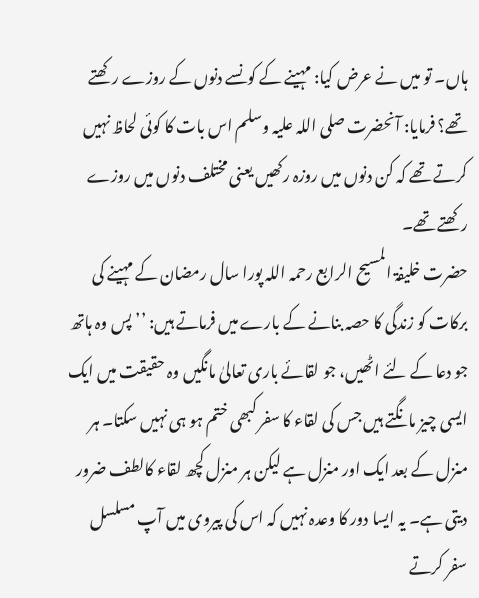ہاں۔ تو میں نے عرض کیا: مہینے کے کونسے دنوں کے روزے رکھتے تھے؟ فرمایا: آنحضرت صلی اللہ علیہ وسلم اس بات کا کوئی لحاظ نہیں کرتے تھے کہ کن دنوں میں روزہ رکھیں یعنی مختلف دنوں میں روزے رکھتے تھے۔
حضرت خلیفۃ المسیح الرابع رحمہ اللہ پورا سال رمضان کے مہینے کی برکات کو زندگی کا حصہ بنانے کے بارے میں فرماتے ہیں: ’’پس وہ ہاتھ جو دعا کے لئے اٹھیں، جو لقائے باری تعالیٰ مانگیں وہ حقیقت میں ایک ایسی چیز مانگتے ہیں جس کی لقاء کا سفر کبھی ختم ہو ہی نہیں سکتا۔ ہر منزل کے بعد ایک اور منزل ہے لیکن ہر منزل کچھ لقاء کالطف ضرور دیتی ہے۔ یہ ایسا دور کا وعدہ نہیں کہ اس کی پیروی میں آپ مسلسل سفر کرتے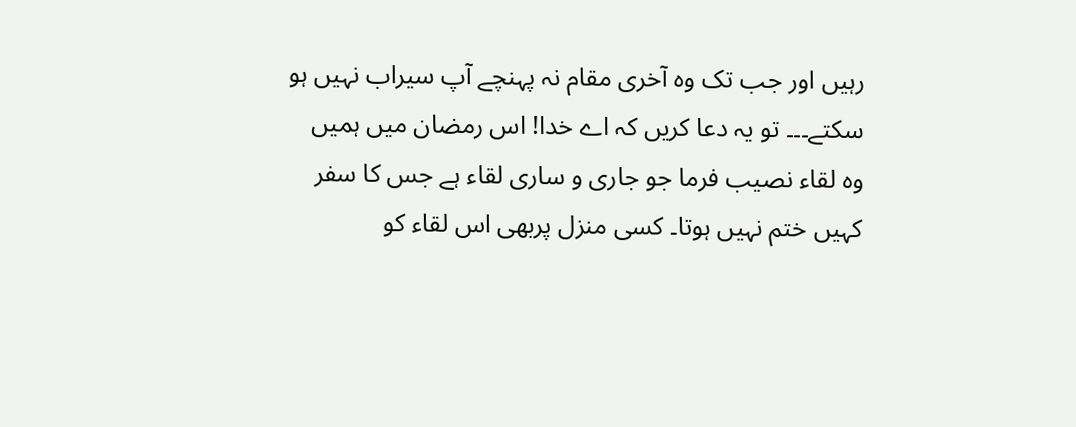رہیں اور جب تک وہ آخری مقام نہ پہنچے آپ سیراب نہیں ہو سکتے۔۔۔ تو یہ دعا کریں کہ اے خدا! اس رمضان میں ہمیں وہ لقاء نصیب فرما جو جاری و ساری لقاء ہے جس کا سفر کہیں ختم نہیں ہوتا۔ کسی منزل پربھی اس لقاء کو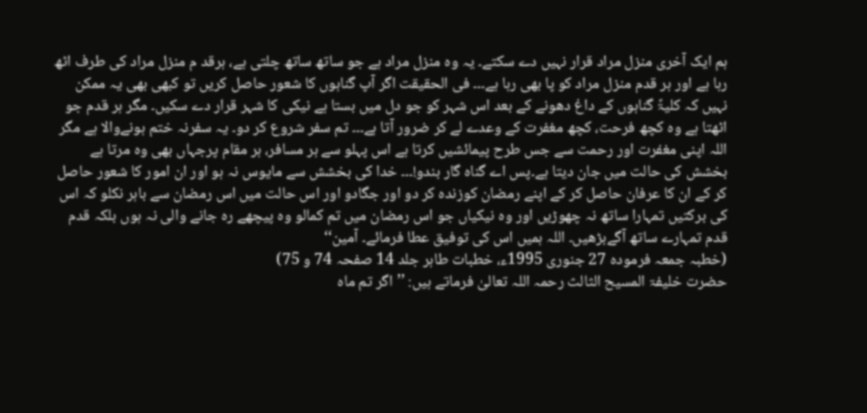ہم ایک آخری منزل مراد قرار نہیں دے سکتے۔ یہ وہ منزل مراد ہے جو ساتھ ساتھ چلتی ہے، ہرقد م منزل مراد کی طرف اٹھ رہا ہے اور ہر قدم منزل مراد کو پا بھی رہا ہے۔۔۔ فی الحقیقت اگر آپ گناہوں کا شعور حاصل کریں تو کبھی بھی یہ ممکن نہیں کہ کلیۃً گناہوں کے داغ دھونے کے بعد اس شہر کو جو دل میں بستا ہے نیکی کا شہر قرار دے سکیں۔ مگر ہر قدم جو اٹھتا ہے وہ کچھ فرحت، کچھ مغفرت کے وعدے لے کر ضرور آتا ہے۔۔۔ تم سفر شروع کر دو۔ یہ سفرنہ ختم ہونےوالا ہے مگر اللہ اپنی مغفرت اور رحمت سے جس طرح پیمائشیں کرتا ہے اس پہلو سے ہر مسافر، ہر مقام پرجہاں بھی وہ مرتا ہے بخشش کی حالت میں جان دیتا ہے۔پس اے گناہ گار بندو!۔۔۔ خدا کی بخشش سے مایوس نہ ہو اور ان امور کا شعور حاصل کر کے ان کا عرفان حاصل کر کے اپنے رمضان کوزندہ کر دو اور جگادو اور اس حالت میں اس رمضان سے باہر نکلو کہ اس کی برکتیں تمہارا ساتھ نہ چھوڑیں اور وہ نیکیاں جو اس رمضان میں تم کمالو وہ پیچھے رہ جانے والی نہ ہوں بلکہ قدم قدم تمہارے ساتھ آگےبڑھیں۔ اللہ ہمیں اس کی توفیق عطا فرمائے۔ آمین‘‘
(خطبہ جمعہ فرمودہ 27 جنوری 1995ء، خطبات طاہر جلد 14 صفحہ 74 و 75)
حضرت خلیفۃ المسیح الثالث رحمہ اللہ تعالیٰ فرماتے ہیں: ’’اگر تم ماه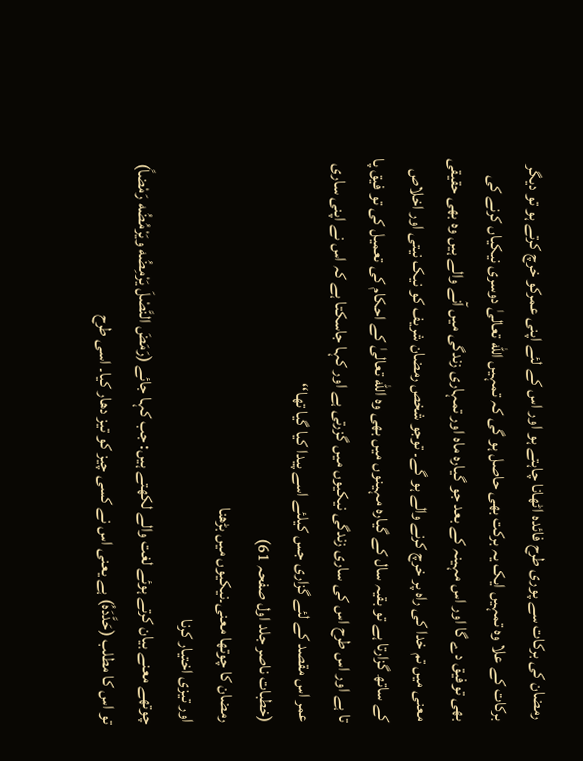رمضان کی برکات سے پوری طرح فائدہ اٹھانا چاہتے ہو اور اس کے لئے اپنی عمرکو خرچ کرتے ہو تو دیگر برکات کے علا وہ تمہیں ایک یہ برکت بھی حاصل ہو گی کہ تمہیں الله تعالیٰ دوسری نیکیاں کرنے کی بھی توفیق دے گا اور اس مہینہ کے بعد جو گیارہ ماہ اور تمہاری زندگی میں آنے والے ہیں وہ بھی حقیقی معنی میں تم خدا کی راہ پر خرچ کرنے والے ہو گے۔ توجو شخص رمضان شریف کو نیک نیتی اور اخلاص کے ساتھ گزارتا ہے تو بقیہ سال کے گیارہ مہینوں میں بھی وہ الله تعالیٰ کے احکام کی تعمیل کی تو فیق پا تا ہے اور اس طرح اس کی ساری زندگی نیکیوں میں گزرتی ہے اور کہا جاسکتا ہے کہ اس نے اپنی ساری عمر اس مقصد کے لئے گزاری جس کیلئے اسے پیدا کیا گیا تھا‘‘
(خطبات ناصر جلد اول صفحہ 61)
رمضان کا چوتھا معنی۔نیکیوں میں بڑھنا
اور تیزی اختیار کرنا
چوتھے معنے بیان کرتے ہوئے لغت والے لکھتے ہیں: جب کہا جائے (رَمَضَ النَّصْلَ يَرْمِضُه ويَرْمُضُه رَمْضاً) تو اس کا مطلب (حَدَّدَهُ) ہے یعنی اس نے کسی چیز کو تیز دھار کیا۔ اسی طرح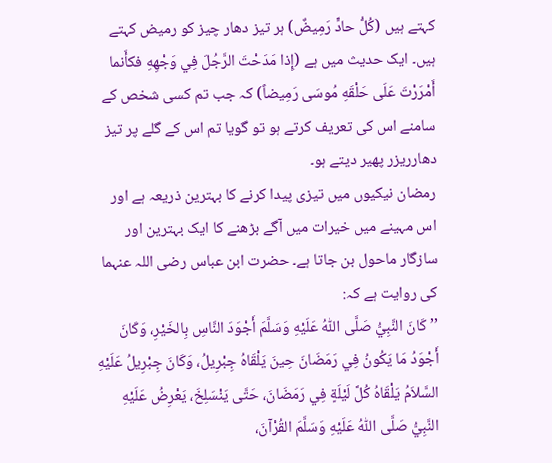کہتے ہیں (كُلُّ حادٍّ رَمِيضٌ) ہر تیز دھار چیز کو رمیض کہتے ہیں۔ ایک حدیث میں ہے (إِذا مَدَحْتَ الرَّجُلَ فِي وَجْهِهِ فكأَنما أَمْرَرْتَ عَلَى حَلْقَهِ مُوسَى رَمِيضاً) کہ جب تم کسی شخص کے سامنے اس کی تعریف کرتے ہو تو گویا تم اس کے گلے پر تیز دھارریزر پھیر دیتے ہو۔
رمضان نیکیوں میں تیزی پیدا کرنے کا بہترین ذریعہ ہے اور اس مہینے میں خیرات میں آگے بڑھنے کا ایک بہترین اور سازگار ماحول بن جاتا ہے۔ حضرت ابن عباس رضی اللہ عنہما کی روایت ہے کہ:
’’كَانَ النَّبِيُّ صَلَّى اللّٰهُ عَلَيْهِ وَسَلَّمَ أَجْوَدَ النَّاسِ بِالخَيْرِ، وَكَانَ أَجْوَدُ مَا يَكُونُ فِي رَمَضَانَ حِينَ يَلْقَاهُ جِبْرِيلُ، وَكَانَ جِبْرِيلُ عَلَيْهِ السَّلاَمُ يَلْقَاهُ كُلَّ لَيْلَةٍ فِي رَمَضَانَ، حَتَّى يَنْسَلِخَ، يَعْرِضُ عَلَيْهِ النَّبِيُّ صَلَّى اللّٰهُ عَلَيْهِ وَسَلَّمَ القُرْآنَ،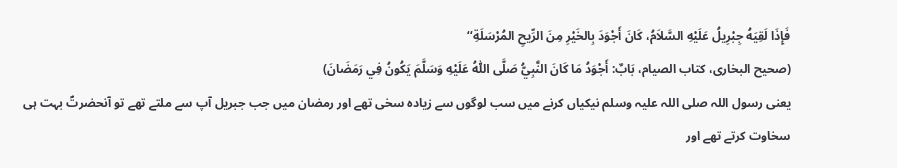فَإِذَا لَقِيَهُ جِبْرِيلُ عَلَيْهِ السَّلاَمُ، كَانَ أَجْوَدَ بِالخَيْرِ مِنَ الرِّيحِ المُرْسَلَةِ‘‘
(صحیح البخاری، کتاب الصیام، بَابٌ: أَجْوَدُ مَا كَانَ النَّبِيُّ صَلَّى اللّٰهُ عَلَيْهِ وَسَلَّمَ يَكُونُ فِي رَمَضَانَ)
یعنی رسول اللہ صلی اللہ علیہ وسلم نیکیاں کرنے میں سب لوگوں سے زیادہ سخی تھے اور رمضان میں جب جبریل آپ سے ملتے تھے تو آنحضرتؐ بہت ہی سخاوت کرتے تھے اور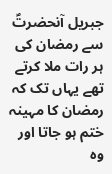جبریل آنحضرتؐ سے رمضان کی ہر رات ملا کرتے تھے یہاں تک کہ رمضان کا مہینہ ختم ہو جاتا اور وہ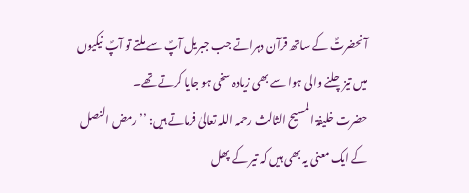آنحضرتؐ کے ساتھ قرآن دہراتے جب جبریل آپؐ سے ملتے تو آپؐ نیکیوں میں تیزچلنے والی ہوا سے بھی زیادہ سخی ہو جایا کرتے تھے۔
حضرت خلیفۃ المسیح الثالث رحمہ اللہ تعالیٰ فرماتے ہیں: ’’رمض النصل کے ایک معنی یہ بھی ہیں کہ تیر کے پھل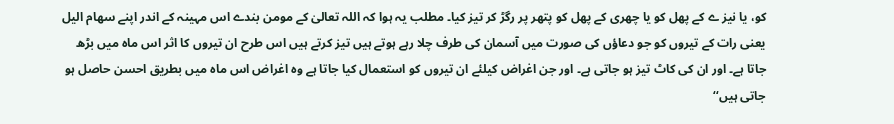کو، یا نیز ے کے پھل کو یا چھری کے پھل کو پتھر پر رگڑ کر تیز کیا۔ مطلب یہ ہوا کہ اللہ تعالیٰ کے مومن بندے اس مہینہ کے اندر اپنے سهام الیل یعنی رات کے تیروں کو جو دعاؤں کی صورت میں آسمان کی طرف چلا رہے ہوتے ہیں تیز کرتے ہیں اس طرح ان تیروں کا اثر اس ماہ میں بڑھ جاتا ہے۔ اور ان کی کاٹ تیز ہو جاتی ہے۔ اور جن اغراض کیلئے ان تیروں کو استعمال کیا جاتا ہے وہ اغراض اس ماہ میں بطریق احسن حاصل ہو جاتی ہیں‘‘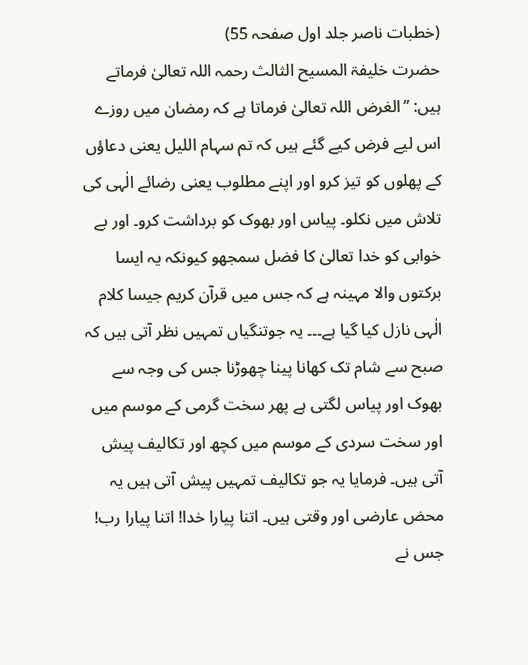(خطبات ناصر جلد اول صفحہ 55)
حضرت خلیفۃ المسیح الثالث رحمہ اللہ تعالیٰ فرماتے ہیں: ’’الغرض اللہ تعالیٰ فرماتا ہے کہ رمضان میں روزے اس لیے فرض کیے گئے ہیں کہ تم سہام اللیل یعنی دعاؤں کے پھلوں کو تیز کرو اور اپنے مطلوب یعنی رضائے الٰہی کی تلاش میں نکلو۔ پیاس اور بھوک کو برداشت کرو۔ اور بے خوابی کو خدا تعالیٰ کا فضل سمجھو کیونکہ یہ ایسا برکتوں والا مہینہ ہے کہ جس میں قرآن کریم جیسا کلام الٰہی نازل کیا گیا ہے۔۔۔ یہ جوتنگیاں تمہیں نظر آتی ہیں کہ صبح سے شام تک کھانا پینا چھوڑنا جس کی وجہ سے بھوک اور پیاس لگتی ہے پھر سخت گرمی کے موسم میں اور سخت سردی کے موسم میں کچھ اور تکالیف پیش آتی ہیں۔ فرمایا یہ جو تکالیف تمہیں پیش آتی ہیں یہ محض عارضی اور وقتی ہیں۔ اتنا پیارا خدا! اتنا پیارا رب! جس نے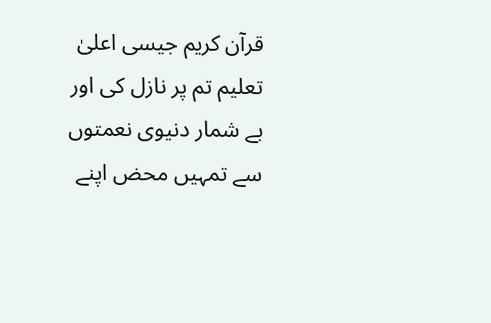قرآن کریم جیسی اعلیٰ تعلیم تم پر نازل کی اور بے شمار دنیوی نعمتوں سے تمہیں محض اپنے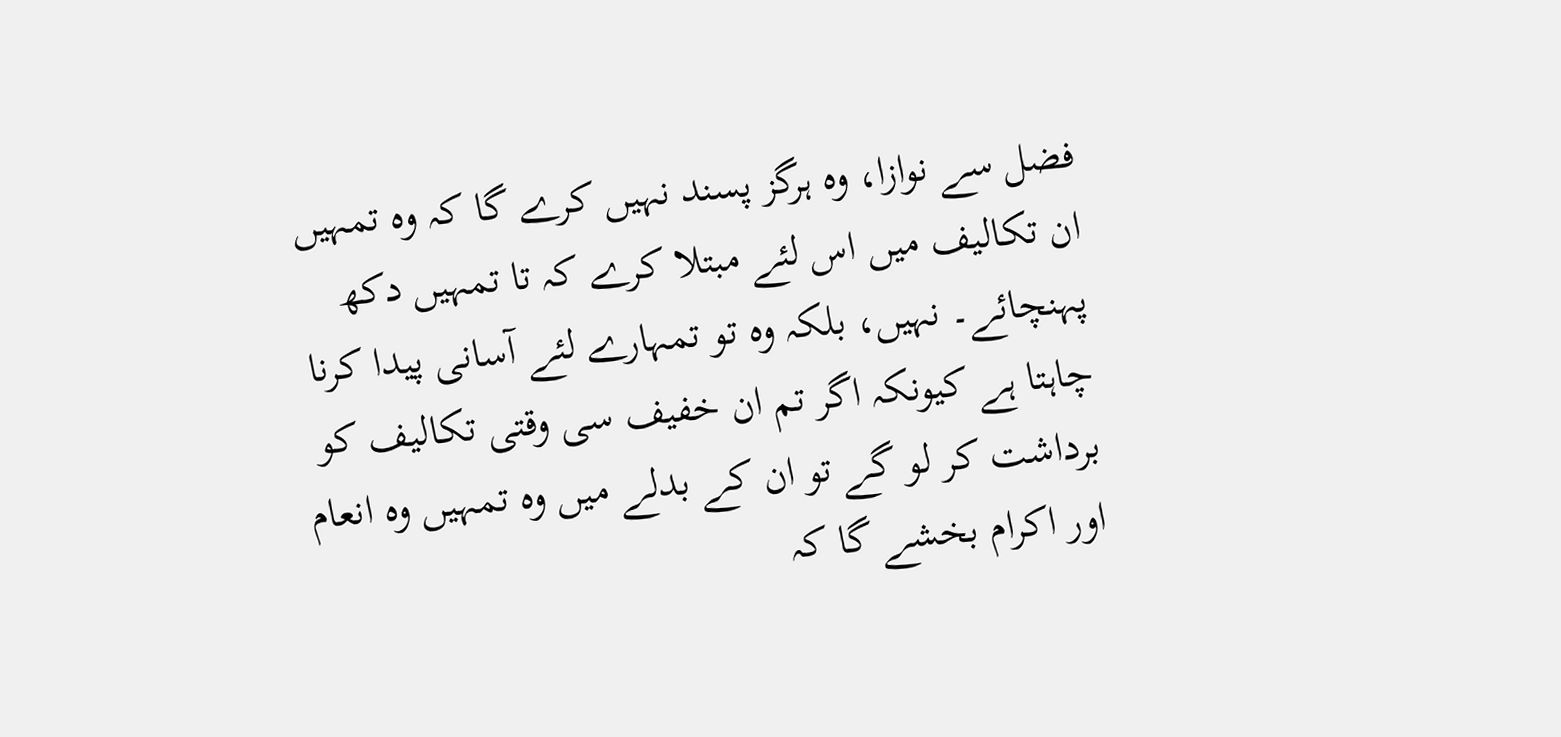فضل سے نوازا، وہ ہرگز پسند نہیں کرے گا کہ وہ تمہیں ان تکالیف میں اس لئے مبتلا کرے کہ تا تمہیں دکھ پہنچائے۔ نہیں، بلکہ وہ تو تمہارے لئے آسانی پیدا کرنا چاہتا ہے کیونکہ اگر تم ان خفیف سی وقتی تکالیف کو برداشت کر لو گے تو ان کے بدلے میں وہ تمہیں وہ انعام اور اکرام بخشے گا کہ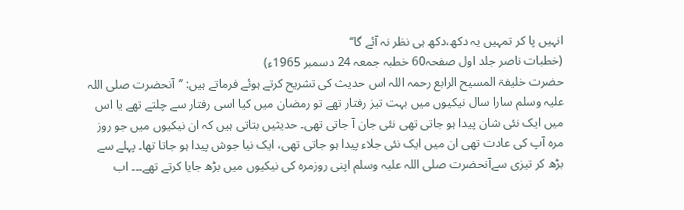انہیں پا کر تمہیں یہ دکھ،دکھ ہی نظر نہ آئے گا‘‘
(خطبات ناصر جلد اول صفحہ60 خطبہ جمعہ 24 دسمبر 1965ء)
حضرت خلیفۃ المسیح الرابع رحمہ اللہ اس حدیث کی تشریح کرتے ہوئے فرماتے ہیں: ’’آنحضرت صلی اللہ علیہ وسلم سارا سال نیکیوں میں بہت تیز رفتار تھے تو رمضان میں کیا اسی رفتار سے چلتے تھے یا اس میں ایک نئی شان پیدا ہو جاتی تھی نئی جان آ جاتی تھی۔ حدیثیں بتاتی ہیں کہ ان نیکیوں میں جو روز مرہ آپ کی عادت تھی ان میں ایک نئی جلاء پیدا ہو جاتی تھی، ایک نیا جوش پیدا ہو جاتا تھا۔ پہلے سے بڑھ کر تیزی سےآنحضرت صلی اللہ علیہ وسلم اپنی روزمره کی نیکیوں میں بڑھ جایا کرتے تھے۔۔۔ اب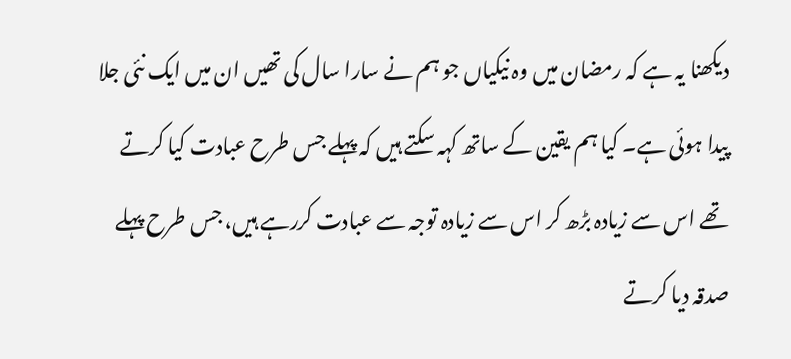دیکھنا یہ ہے کہ رمضان میں وہ نیکیاں جو ہم نے سارا سال کی تھیں ان میں ایک نئی جلا پیدا ہوئی ہے۔ کیا ہم یقین کے ساتھ کہہ سکتے ہیں کہ پہلے جس طرح عبادت کیا کرتے تھے اس سے زیادہ بڑھ کر اس سے زیادہ توجہ سے عبادت کررہے ہیں، جس طرح پہلے صدقہ دیا کرتے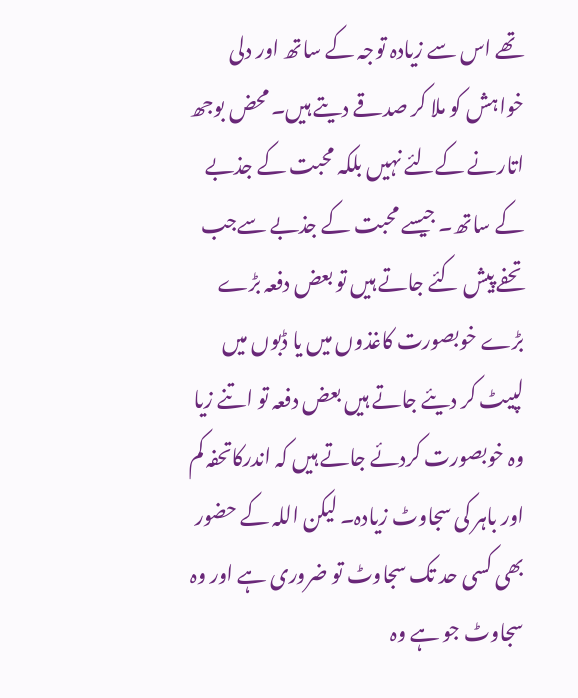تھے اس سے زیادہ توجہ کے ساتھ اور دلی خواہش کو ملا کر صدقے دیتے ہیں۔ محض بوجھ اتارنے کےلئے نہیں بلکہ محبت کے جذبے کے ساتھ۔ جیسے محبت کے جذبے سےجب تحفے پیش کئے جاتے ہیں تو بعض دفعہ بڑے بڑے خوبصورت کاغذوں میں یا ڈبوں میں لپیٹ کر دیئے جاتے ہیں بعض دفعہ تو اتنے زیا وہ خوبصورت کردئے جاتے ہیں کہ اندرکاتحفہ کم اور باہر کی سجاوٹ زیادہ۔ لیکن اللہ کے حضور بھی کسی حد تک سجاوٹ تو ضروری ہے اور وہ سجاوٹ جو ہے وہ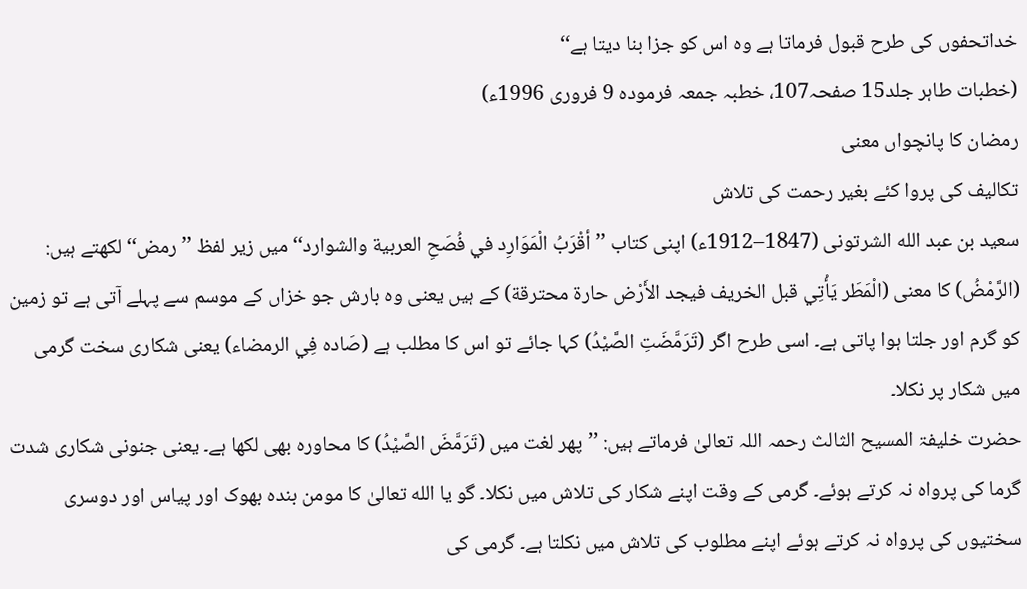خداتحفوں کی طرح قبول فرماتا ہے وہ اس کو جزا بنا دیتا ہے‘‘
(خطبات طاہر جلد15 صفحہ107، خطبہ جمعہ فرمودہ 9 فروری 1996ء)
رمضان کا پانچواں معنی
تکالیف کی پروا کئے بغیر رحمت کی تلاش
سعيد بن عبد الله الشرتونی (1847–1912ء) اپنی کتاب ’’أقْرَبُ الْمَوَارِد في فُصَحِ العربية والشوارد‘‘ میں زیر لفظ ’’رمض‘‘ لکھتے ہیں: (الرَّمْضُ) کا معنی (الْمَطَر يَأْتِي قبل الخريف فيجد الأَرْض حارة محترقة) کے ہیں یعنی وہ بارش جو خزاں کے موسم سے پہلے آتی ہے تو زمین کو گرم اور جلتا ہوا پاتی ہے۔ اسی طرح اگر (تَرَمَّضَتِ الصَّيْدُ) کہا جائے تو اس کا مطلب ہے (صَاده فِي الرمضاء) یعنی شکاری سخت گرمی میں شکار پر نکلا۔
حضرت خلیفۃ المسیح الثالث رحمہ اللہ تعالیٰ فرماتے ہیں: ’’پھر لغت میں (تَرَمَّضَ الصَّيْدُ) کا محاورہ بھی لکھا ہے۔ یعنی جنونی شکاری شدت گرما کی پرواہ نہ کرتے ہوئے۔ گرمی کے وقت اپنے شکار کی تلاش میں نکلا۔ گو یا الله تعالیٰ کا مومن بندہ بھوک اور پیاس اور دوسری سختیوں کی پرواہ نہ کرتے ہوئے اپنے مطلوب کی تلاش میں نکلتا ہے۔ گرمی کی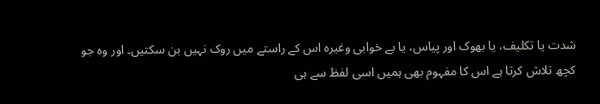شدت یا تکلیف، یا بھوک اور پیاس، یا بے خوابی وغیرہ اس کے راستے میں روک نہیں بن سکتیں۔ اور وہ جو کچھ تلاش کرتا ہے اس کا مفہوم بھی ہمیں اسی لفظ سے ہی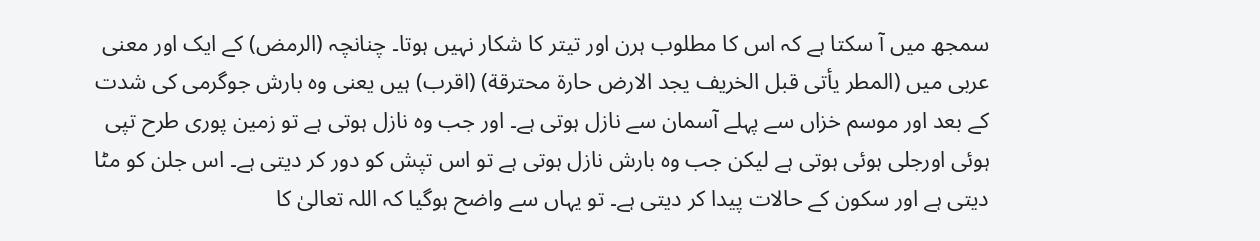سمجھ میں آ سکتا ہے کہ اس کا مطلوب ہرن اور تیتر کا شکار نہیں ہوتا۔ چنانچہ (الرمض) کے ایک اور معنی عربی میں (المطر يأتى قبل الخريف يجد الارض حارۃ محترقة) (اقرب) ہیں یعنی وہ بارش جوگرمی کی شدت کے بعد اور موسم خزاں سے پہلے آسمان سے نازل ہوتی ہے۔ اور جب وہ نازل ہوتی ہے تو زمین پوری طرح تپی ہوئی اورجلی ہوئی ہوتی ہے لیکن جب وہ بارش نازل ہوتی ہے تو اس تپش کو دور کر دیتی ہے۔ اس جلن کو مٹا دیتی ہے اور سکون کے حالات پیدا کر دیتی ہے۔ تو یہاں سے واضح ہوگیا کہ اللہ تعالیٰ کا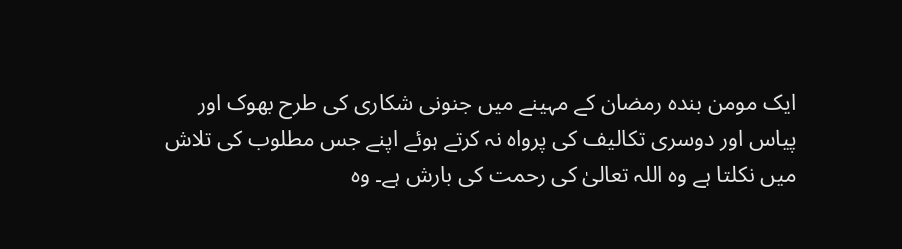ایک مومن بندہ رمضان کے مہینے میں جنونی شکاری کی طرح بھوک اور پیاس اور دوسری تکالیف کی پرواہ نہ کرتے ہوئے اپنے جس مطلوب کی تلاش میں نکلتا ہے وہ اللہ تعالیٰ کی رحمت کی بارش ہے۔ وہ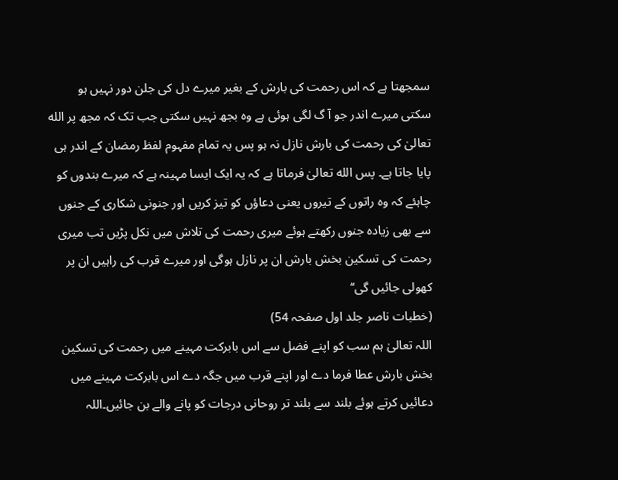سمجھتا ہے کہ اس رحمت کی بارش کے بغیر میرے دل کی جلن دور نہیں ہو سکتی میرے اندر جو آ گ لگی ہوئی ہے وہ بجھ نہیں سکتی جب تک کہ مجھ پر الله تعالیٰ کی رحمت کی بارش نازل نہ ہو پس یہ تمام مفہوم لفظ رمضان کے اندر ہی پایا جاتا ہے۔ پس الله تعالیٰ فرماتا ہے کہ یہ ایک ایسا مہینہ ہے کہ میرے بندوں کو چاہئے کہ وہ راتوں کے تیروں یعنی دعاؤں کو تیز کریں اور جنونی شکاری کے جنوں سے بھی زیادہ جنوں رکھتے ہوئے میری رحمت کی تلاش میں نکل پڑیں تب میری رحمت کی تسکین بخش بارش ان پر نازل ہوگی اور میرے قرب کی راہیں ان پر کھولی جائیں گی‘‘
(خطبات ناصر جلد اول صفحہ 54)
اللہ تعالیٰ ہم سب کو اپنے فضل سے اس بابرکت مہینے میں رحمت کی تسکین بخش بارش عطا فرما دے اور اپنے قرب میں جگہ دے اس بابرکت مہینے میں دعائیں کرتے ہوئے بلند سے بلند تر روحانی درجات کو پانے والے بن جائیں۔اللہ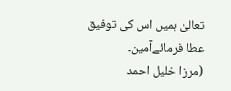تعالیٰ ہمیں اس کی توفیق عطا فرمائےآمین۔
(مرزا خلیل احمد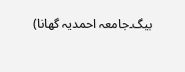بیگ۔جامعہ احمدیہ گھانا)